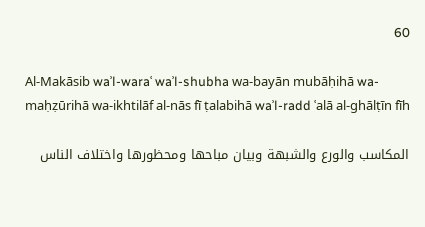60

Al-Makāsib waʾl-waraʿ waʾl-shubha wa-bayān mubāḥihā wa-maḥẓūrihā wa-ikhtilāf al-nās fī ṭalabihā waʾl-radd ʿalā al-ghālṭīn fīh

المكاسب والورع والشبهة وبيان مباحها ومحظورها واختلاف الناس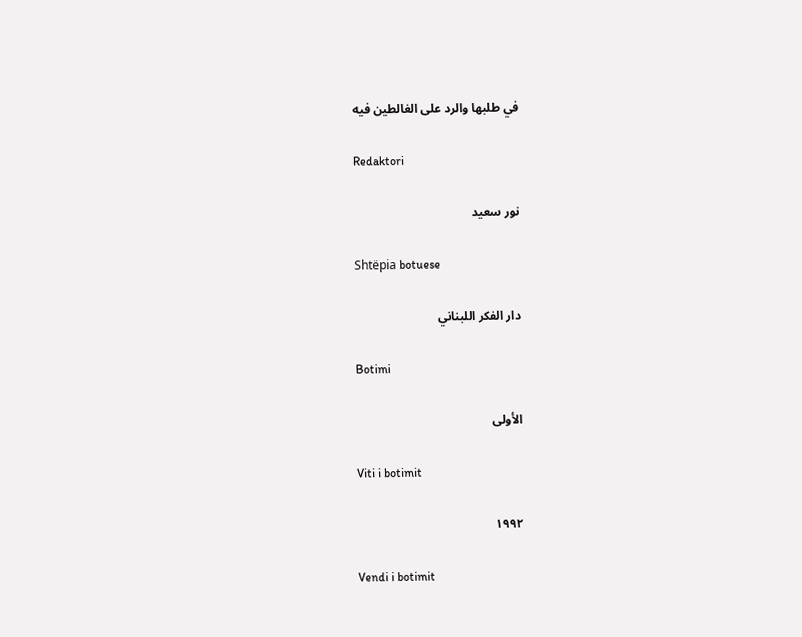في طلبها والرد على الغالطين فيه

Redaktori

نور سعيد

Shtëpia botuese

دار الفكر اللبناني

Botimi

الأولى

Viti i botimit

١٩٩٢

Vendi i botimit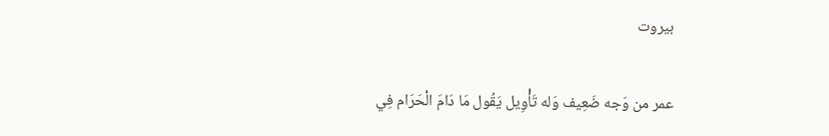بيروت

عمر من وَجه ضَعِيف وَله تَأْوِيل يَقُول مَا دَامَ الْحَرَام فِي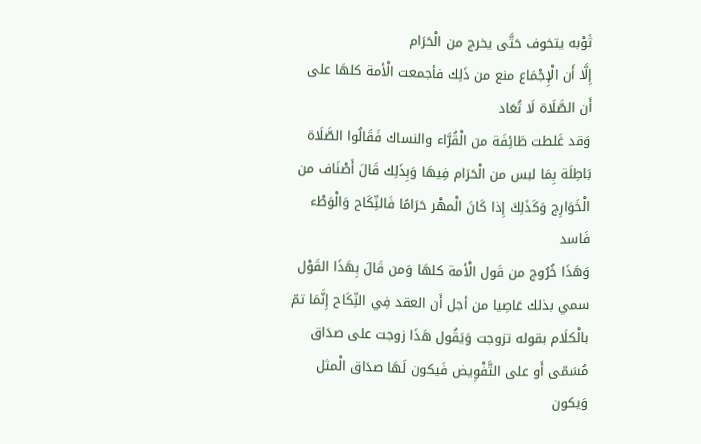ثَوْبه يتخوف حَتَّى يخرج من الْحَرَام
إِلَّا أَن الْإِجْمَاع منع من ذَلِك فأجمعت الْأمة كلهَا على أَن الصَّلَاة لَا تُعَاد
وَقد غَلطت طَائِفَة من الْقُرَّاء والنساك فَقَالُوا الصَّلَاة بَاطِلَة بِمَا لبس من الْحَرَام فِيهَا وَبِذَلِك قَالَ أَصْنَاف من الْخَوَارِج وَكَذَلِكَ إِذا كَانَ الْمهْر حَرَامًا فَالنِّكَاح وَالْوَطْء فَاسد
وَهَذَا خُرُوج من قَول الْأمة كلهَا وَمن قَالَ بِهَذَا القَوْل سمي بذلك عَاصِيا من أجل أَن العقد فِي النِّكَاح إِنَّمَا تمّ بالْكلَام بقوله تزوجت وَيَقُول هَذَا زوجت على صدَاق مُسَمّى أَو على التَّفْوِيض فَيكون لَهَا صدَاق الْمثل وَيكون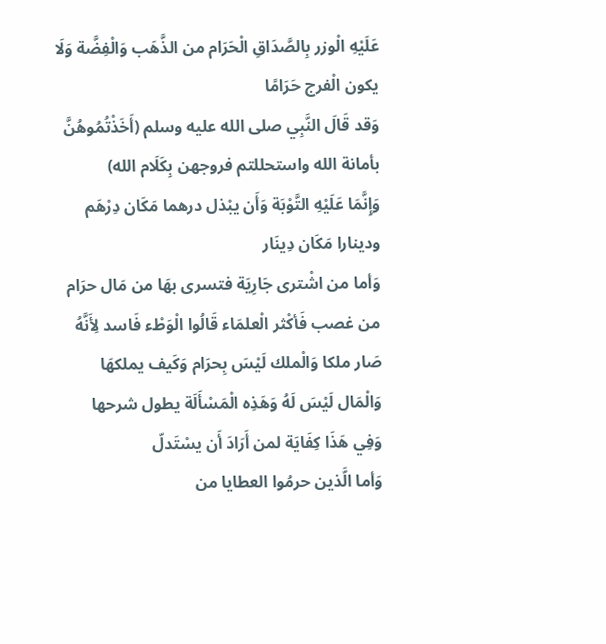عَلَيْهِ الْوزر بِالصَّدَاقِ الْحَرَام من الذَّهَب وَالْفِضَّة وَلَا يكون الْفرج حَرَامًا
وَقد قَالَ النَّبِي صلى الله عليه وسلم (أَخَذْتُمُوهُنَّ بأمانة الله واستحللتم فروجهن بِكَلَام الله)
وَإِنَّمَا عَلَيْهِ التَّوْبَة وَأَن يبْذل درهما مَكَان دِرْهَم ودينارا مَكَان دِينَار
وَأما من اشْترى جَارِيَة فتسرى بهَا من مَال حرَام من غصب فَأكْثر الْعلمَاء قَالُوا الْوَطْء فَاسد لِأَنَّهُ صَار ملكا وَالْملك لَيْسَ بِحرَام وَكَيف يملكهَا وَالْمَال لَيْسَ لَهُ وَهَذِه الْمَسْأَلَة يطول شرحها
وَفِي هَذَا كِفَايَة لمن أَرَادَ أَن يسْتَدلّ
وَأما الَّذين حرمُوا العطايا من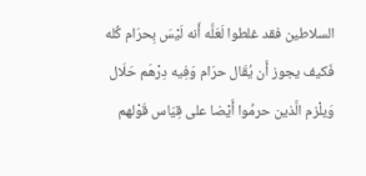السلاطين فقد غلطوا لَعَلَّه أَنه لَيْسَ بِحرَام كُله فَكيف يجوز أَن يُقَال حرَام وَفِيه دِرْهَم حَلَال
وَيلْزم الَّذين حرمُوا أَيْضا على قِيَاس قَوْلهم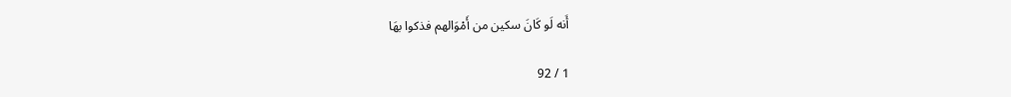أَنه لَو كَانَ سكين من أَمْوَالهم فذكوا بهَا

1 / 92